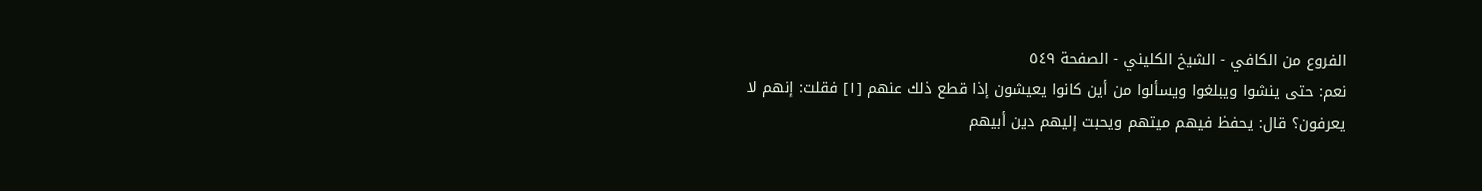الفروع من الكافي - الشيخ الكليني - الصفحة ٥٤٩
نعم: حتى ينشوا ويبلغوا ويسألوا من أين كانوا يعيشون إذا قطع ذلك عنهم [١] فقلت: إنهم لا يعرفون؟ قال: يحفظ فيهم ميتهم ويحبت إليهم دين أبيهم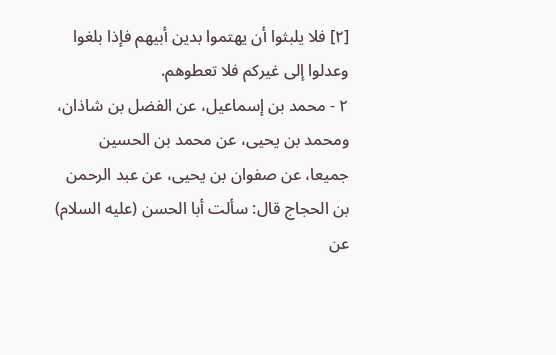[٢] فلا يلبثوا أن يهتموا بدين أبيهم فإذا بلغوا وعدلوا إلى غيركم فلا تعطوهم.
٢ - محمد بن إسماعيل، عن الفضل بن شاذان، ومحمد بن يحيى، عن محمد بن الحسين جميعا، عن صفوان بن يحيى، عن عبد الرحمن بن الحجاج قال: سألت أبا الحسن (عليه السلام) عن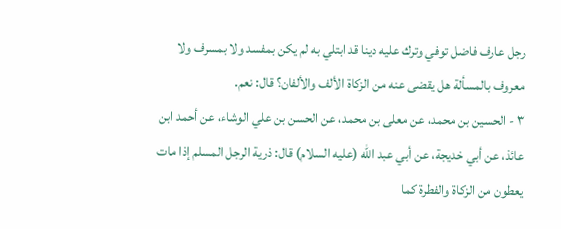رجل عارف فاضل توفي وترك عليه دينا قد ابتلي به لم يكن بمفسد ولا بمسرف ولا معروف بالمسألة هل يقضى عنه من الزكاة الألف والألفان؟ قال: نعم.
٣ - الحسين بن محمد، عن معلى بن محمد، عن الحسن بن علي الوشاء، عن أحمد ابن عائذ، عن أبي خديجة، عن أبي عبد الله (عليه السلام) قال: ذرية الرجل المسلم إذا مات يعطون من الزكاة والفطرة كما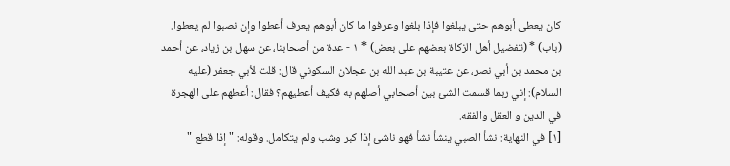كان يعطى أبوهم حتى يبلغوا فإذا بلغوا وعرفوا ما كان أبوهم يعرف أعطوا وإن نصبوا لم يعطوا.
(باب) * (تفضيل أهل الزكاة بعضهم على بعض) * ١ - عدة من أصحابنا، عن سهل بن زياد، عن أحمد بن محمد بن أبي نصر، عن عتيبة بن عبد الله بن عجلان السكوني قال: قلت لأبي جعفر (عليه السلام): إني ربما قسمت الشئ بين أصحابي أصلهم به فكيف أعطيهم؟ فقال: أعطهم على الهجرة في الدين و العقل والفقه.
[١] في النهاية: نشأ الصبي ينشأ نشأ فهو ناشئ إذا كبر وشب ولم يتكامل. وقوله: " إذا قطع "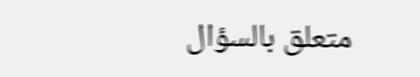متعلق بالسؤال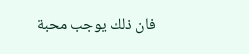فان ذلك يوجب محبة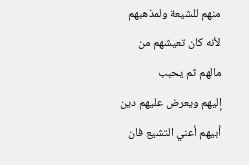منهم للشيعة ولمذهبهم لأنه كان تعيشهم من مالهم ثم يحبب
إليهم ويعرض عليهم دين أبيهم أعني التشيع فان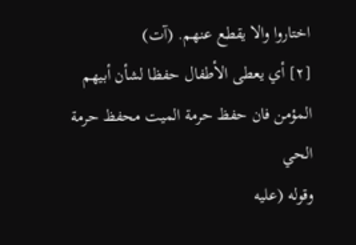اختاروا والا يقطع عنهم. (آت)
[٢] أي يعطى الأطفال حفظا لشأن أبيهم المؤمن فان حفظ حرمة الميت محفظ حرمة الحي
وقوله (عليه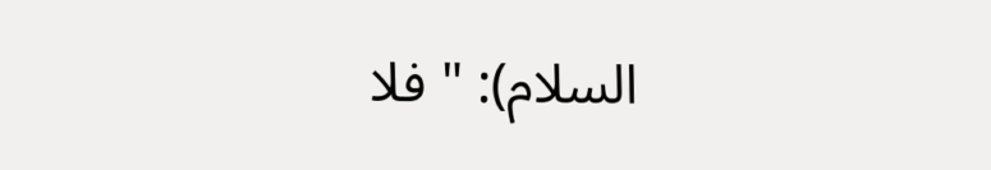السلام): " فلا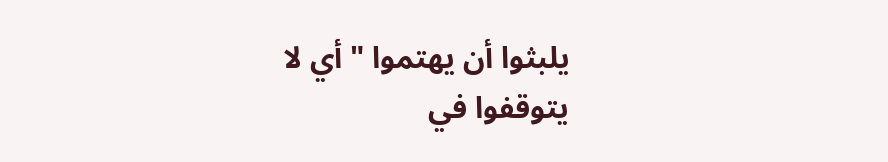يلبثوا أن يهتموا " أي لا يتوقفوا في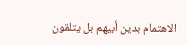الاهتمام بدين أبيهم بل يتلقون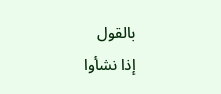بالقول
إذا نشأوا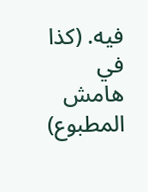فيه. (كذا في هامش المطبوع)